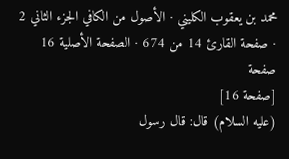محمد بن يعقوب الكليني · الأصول من الكافي الجزء الثاني 2 · صفحة القارئ 14 من 674 · الصفحة الأصلية 16
صفحة
[صفحة 16]
(عليه السلام) قال: قال رسول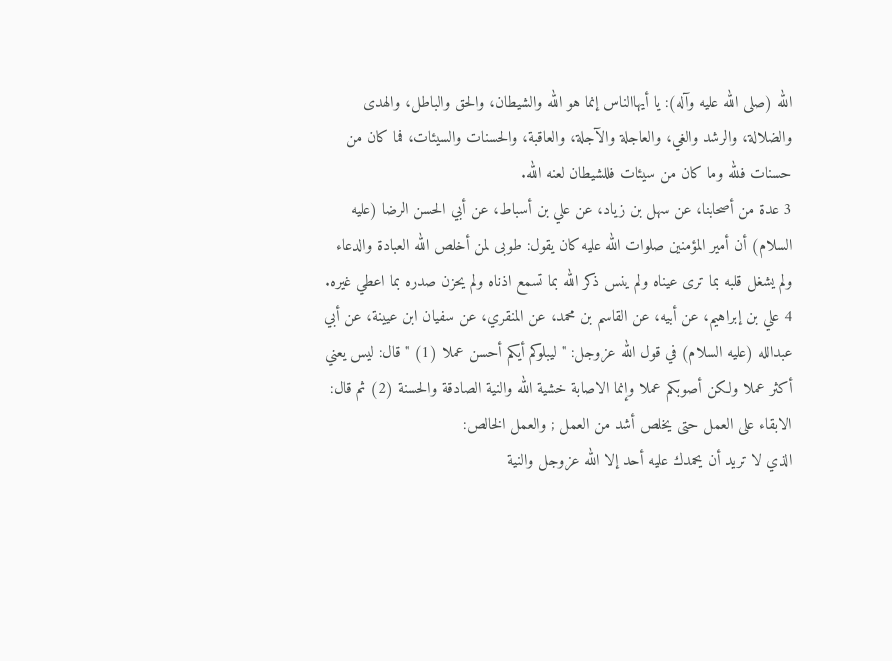الله (صلى الله عليه وآله): يا أيهاالناس إنما هو الله والشيطان، والحق والباطل، والهدى والضلالة، والرشد والغي، والعاجلة والآجلة، والعاقبة، والحسنات والسيئات، فما كان من حسنات فلله وما كان من سيئات فللشيطان لعنه الله.
3 عدة من أصحابنا، عن سهل بن زياد، عن علي بن أسباط، عن أبي الحسن الرضا (عليه السلام) أن أمير المؤمنين صلوات الله عليه كان يقول: طوبى لمن أخلص الله العبادة والدعاء ولم يشغل قلبه بما ترى عيناه ولم ينس ذكر الله بما تسمع اذناه ولم يحزن صدره بما اعطي غيره.
4 علي بن إبراهيم، عن أبيه، عن القاسم بن محمد، عن المنقري، عن سفيان ابن عيينة، عن أبي عبدالله (عليه السلام) في قول الله عزوجل: " ليبلوكم أيكم أحسن عملا (1) " قال: ليس يعني أكثر عملا ولكن أصوبكم عملا وإنما الاصابة خشية الله والنية الصادقة والحسنة (2) ثم قال: الابقاء على العمل حتى يخلص أشد من العمل ; والعمل الخالص:
الذي لا تريد أن يحمدك عليه أحد إلا الله عزوجل والنية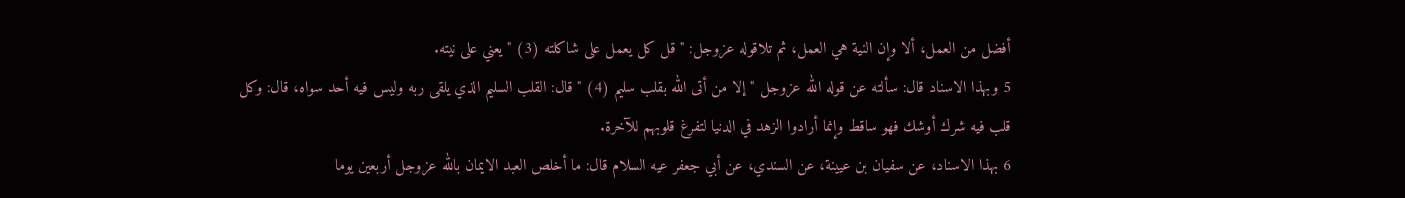أفضل من العمل، ألا وإن النية هي العمل، ثم تلاقوله عزوجل: " قل كل يعمل على شاكلته (3) " يعني على نيته.
5 وبهذا الاسناد قال: سألته عن قوله الله عزوجل " إلا من أتى الله بقلب سليم (4) " قال: القلب السليم الذي يلقى ربه وليس فيه أحد سواه، قال: وكل قلب فيه شرك أوشك فهو ساقط وإنما أرادوا الزهد في الدنيا لتفرغ قلوبهم للآخرة.
6 بهذا الاسناد، عن سفيان بن عيينة، عن السندي، عن أبي جعفر عيه السلام قال: ما أخلص العبد الايمان بالله عزوجل أربعين يوما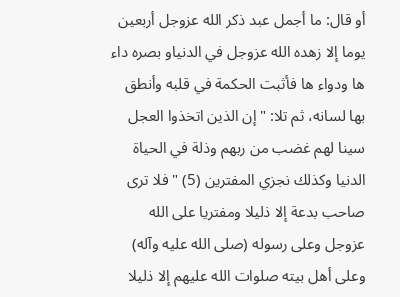أو قال: ما أجمل عبد ذكر الله عزوجل أربعين يوما إلا زهده الله عزوجل في الدنياو بصره داء ها ودواء ها فأثبت الحكمة في قلبه وأنطق بها لسانه، ثم تلا: " إن الذين اتخذوا العجل سينا لهم غضب من ربهم وذلة في الحياة الدنيا وكذلك نجزي المفترين (5) " فلا ترى صاحب بدعة إلا ذليلا ومفتريا على الله عزوجل وعلى رسوله (صلى الله عليه وآله) وعلى أهل بيته صلوات الله عليهم إلا ذليلا